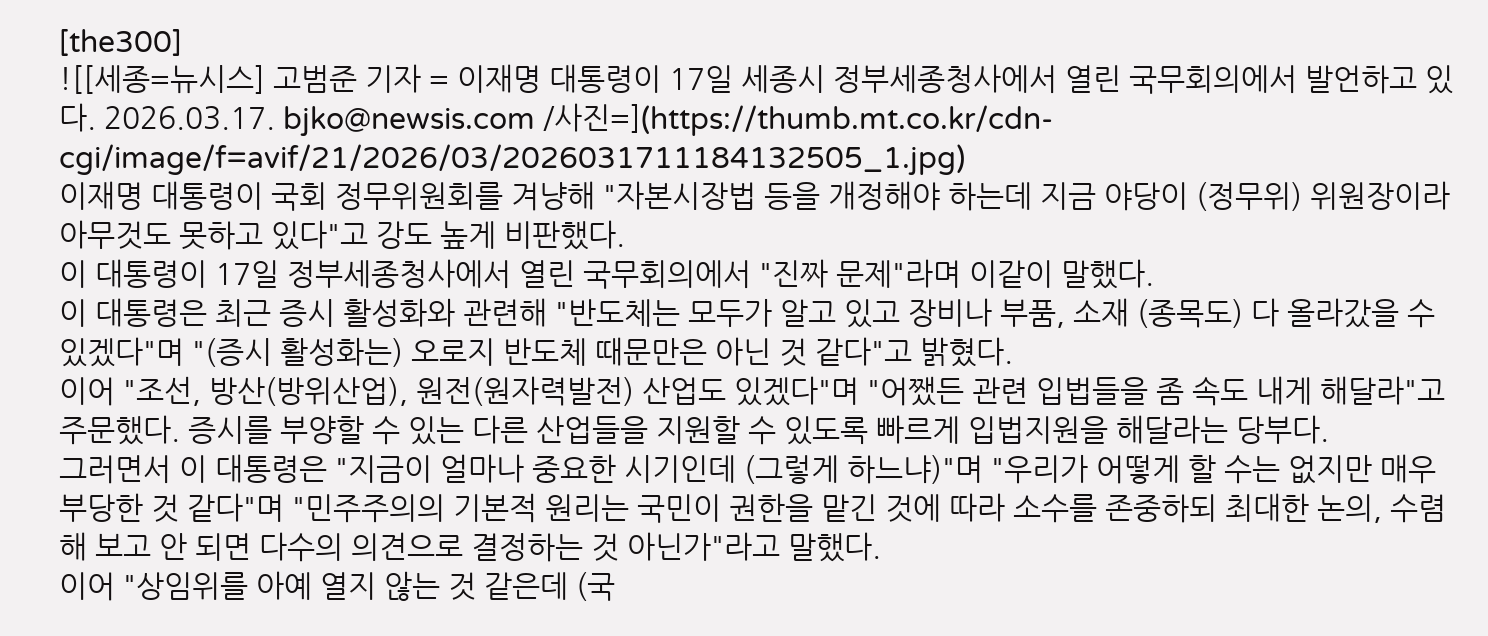[the300]
![[세종=뉴시스] 고범준 기자 = 이재명 대통령이 17일 세종시 정부세종청사에서 열린 국무회의에서 발언하고 있다. 2026.03.17. bjko@newsis.com /사진=](https://thumb.mt.co.kr/cdn-cgi/image/f=avif/21/2026/03/2026031711184132505_1.jpg)
이재명 대통령이 국회 정무위원회를 겨냥해 "자본시장법 등을 개정해야 하는데 지금 야당이 (정무위) 위원장이라 아무것도 못하고 있다"고 강도 높게 비판했다.
이 대통령이 17일 정부세종청사에서 열린 국무회의에서 "진짜 문제"라며 이같이 말했다.
이 대통령은 최근 증시 활성화와 관련해 "반도체는 모두가 알고 있고 장비나 부품, 소재 (종목도) 다 올라갔을 수 있겠다"며 "(증시 활성화는) 오로지 반도체 때문만은 아닌 것 같다"고 밝혔다.
이어 "조선, 방산(방위산업), 원전(원자력발전) 산업도 있겠다"며 "어쨌든 관련 입법들을 좀 속도 내게 해달라"고 주문했다. 증시를 부양할 수 있는 다른 산업들을 지원할 수 있도록 빠르게 입법지원을 해달라는 당부다.
그러면서 이 대통령은 "지금이 얼마나 중요한 시기인데 (그렇게 하느냐)"며 "우리가 어떻게 할 수는 없지만 매우 부당한 것 같다"며 "민주주의의 기본적 원리는 국민이 권한을 맡긴 것에 따라 소수를 존중하되 최대한 논의, 수렴해 보고 안 되면 다수의 의견으로 결정하는 것 아닌가"라고 말했다.
이어 "상임위를 아예 열지 않는 것 같은데 (국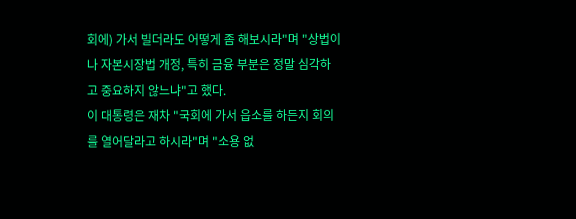회에) 가서 빌더라도 어떻게 좀 해보시라"며 "상법이나 자본시장법 개정, 특히 금융 부분은 정말 심각하고 중요하지 않느냐"고 했다.
이 대통령은 재차 "국회에 가서 읍소를 하든지 회의를 열어달라고 하시라"며 "소용 없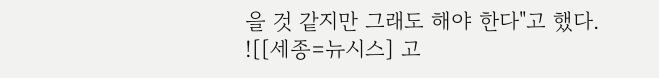을 것 같지만 그래도 해야 한다"고 했다.
![[세종=뉴시스] 고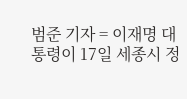범준 기자 = 이재명 대통령이 17일 세종시 정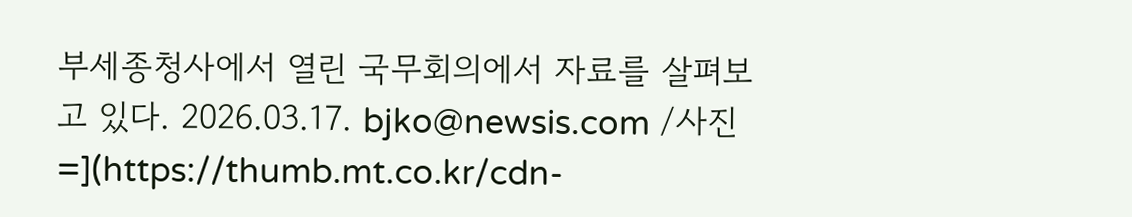부세종청사에서 열린 국무회의에서 자료를 살펴보고 있다. 2026.03.17. bjko@newsis.com /사진=](https://thumb.mt.co.kr/cdn-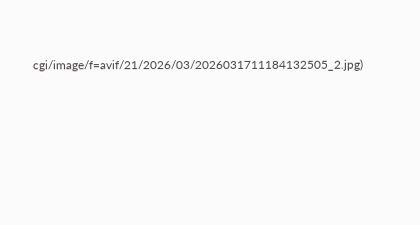cgi/image/f=avif/21/2026/03/2026031711184132505_2.jpg)